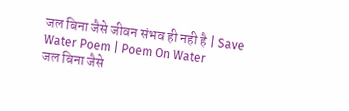जल बिना जैसे जीवन संभव ही नही है | Save Water Poem | Poem On Water
जल बिना जैसे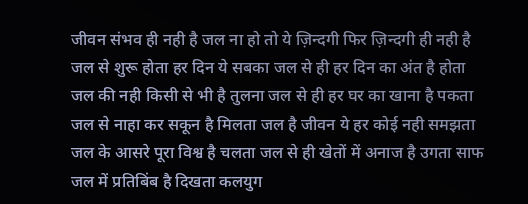जीवन संभव ही नही है जल ना हो तो ये ज़िन्दगी फिर ज़िन्दगी ही नही है जल से शुरू होता हर दिन ये सबका जल से ही हर दिन का अंत है होता जल की नही किसी से भी है तुलना जल से ही हर घर का खाना है पकता जल से नाहा कर सकून है मिलता जल है जीवन ये हर कोई नही समझता जल के आसरे पूरा विश्व है चलता जल से ही खेतों में अनाज है उगता साफ जल में प्रतिबिंब है दिखता कलयुग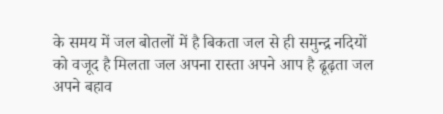के समय में जल बोतलों में है बिकता जल से ही समुन्द्र नदियों को वजूद है मिलता जल अपना रास्ता अपने आप है ढूढ़ता जल अपने बहाव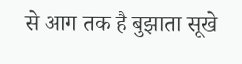से आग तक है बुझाता सूखे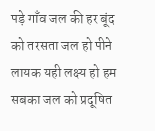पड़े गाँव जल की हर बूंद को तरसता जल हो पीने लायक यही लक्ष्य हो हम सबका जल को प्रदूषित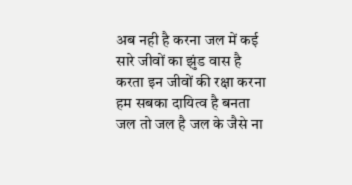अब नही है करना जल में कई सारे जीवों का झुंड वास है करता इन जीवों की रक्षा करना हम सबका दायित्व है बनता जल तो जल है जल के जैसे ना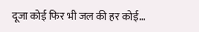दूजा कोई फिर भी जल की हर कोई...